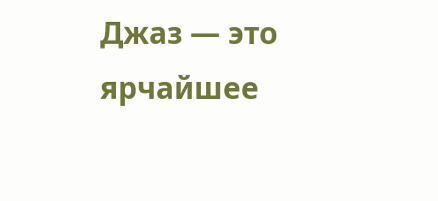Джаз — это ярчайшее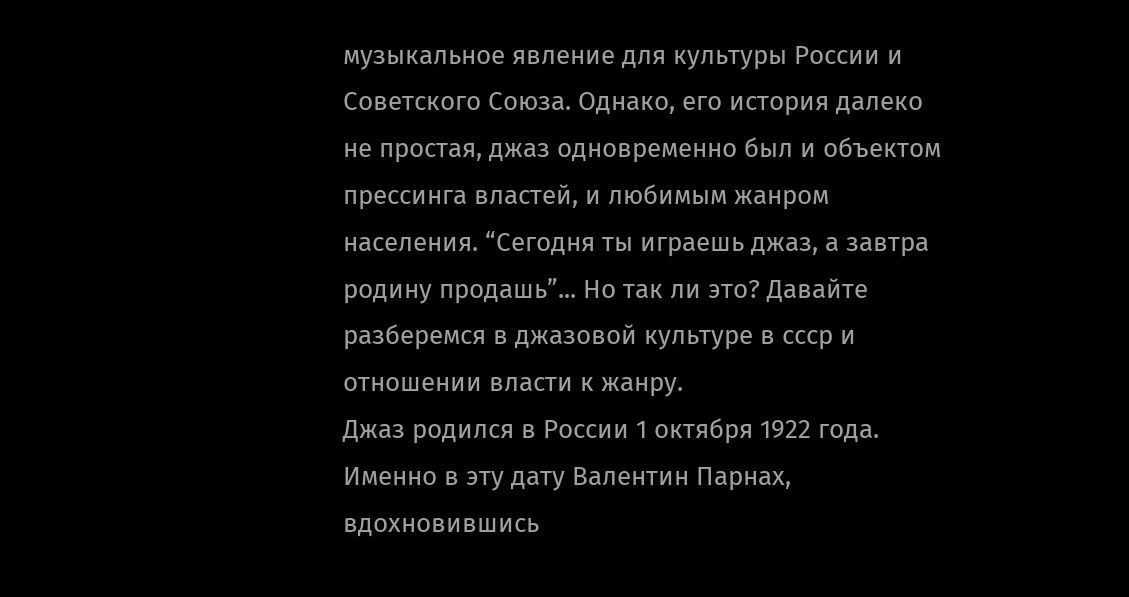музыкальное явление для культуры России и Советского Союза. Однако, его история далеко не простая, джаз одновременно был и объектом прессинга властей, и любимым жанром населения. “Сегодня ты играешь джаз, а завтра родину продашь”... Но так ли это? Давайте разберемся в джазовой культуре в ссср и отношении власти к жанру.
Джаз родился в России 1 октября 1922 года. Именно в эту дату Валентин Парнах, вдохновившись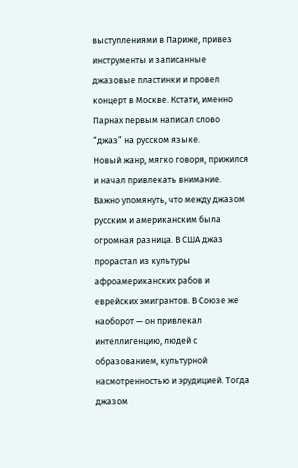выступлениями в Париже, привез инструменты и записанные джазовые пластинки и провел концерт в Москве. Кстати, именно Парнах первым написал слово “джаз” на русском языке.
Новый жанр, мягко говоря, прижился и начал привлекать внимание. Важно упомянуть, что между джазом русским и американским была огромная разница. В США джаз прорастал из культуры афроамериканских рабов и еврейских эмигрантов. В Союзе же наоборот — он привлекал интеллигенцию, людей с образованием, культурной насмотренностью и эрудицией. Тогда джазом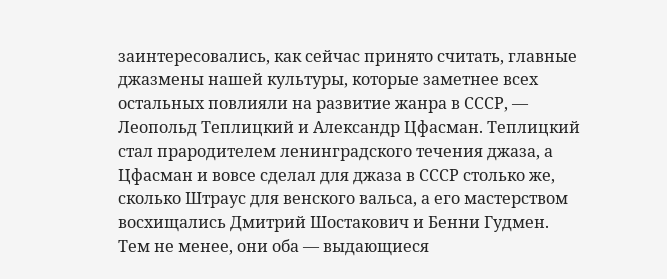заинтересовались, как сейчас принято считать, главные джазмены нашей культуры, которые заметнее всех остальных повлияли на развитие жанра в СССР, — Леопольд Теплицкий и Александр Цфасман. Теплицкий стал прародителем ленинградского течения джаза, а Цфасман и вовсе сделал для джаза в СССР столько же, сколько Штраус для венского вальса, а его мастерством восхищались Дмитрий Шостакович и Бенни Гудмен. Тем не менее, они оба — выдающиеся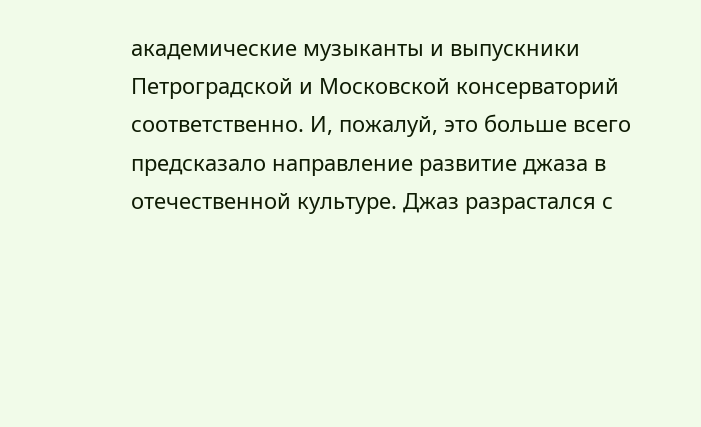академические музыканты и выпускники Петроградской и Московской консерваторий соответственно. И, пожалуй, это больше всего предсказало направление развитие джаза в отечественной культуре. Джаз разрастался с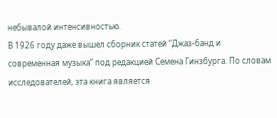небывалой интенсивностью.
В 1926 году даже вышел сборник статей “Джаз-банд и современная музыка” под редакцией Семена Гинзбурга. По словам исследователей, эта книга является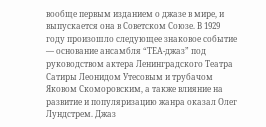вообще первым изданием о джазе в мире, и выпускается она в Советском Союзе. В 1929 году произошло следующее знаковое событие — основание ансамбля “ТЕА-джаз” под руководством актера Ленинградского Театра Сатиры Леонидом Утесовым и трубачом Яковом Скоморовским, а также влияние на развитие и популяризацию жанра оказал Олег Лундстрем. Джаз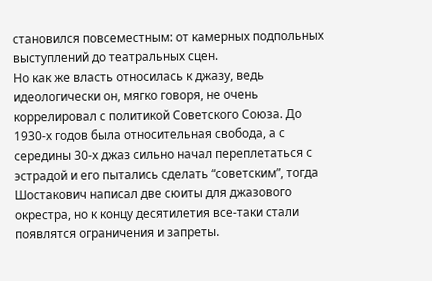становился повсеместным: от камерных подпольных выступлений до театральных сцен.
Но как же власть относилась к джазу, ведь идеологически он, мягко говоря, не очень коррелировал с политикой Советского Союза. До 1930-х годов была относительная свобода, а с середины 30-х джаз сильно начал переплетаться с эстрадой и его пытались сделать “советским”, тогда Шостакович написал две сюиты для джазового окрестра, но к концу десятилетия все-таки стали появлятся ограничения и запреты.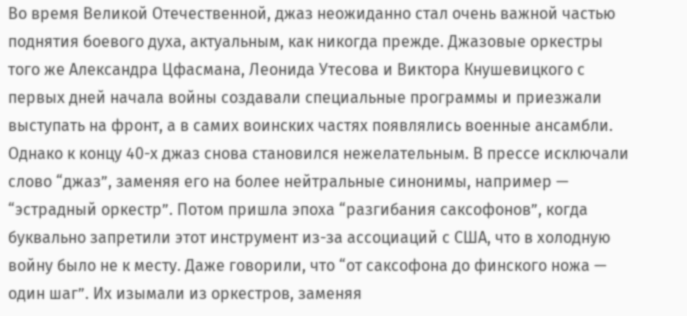Во время Великой Отечественной, джаз неожиданно стал очень важной частью поднятия боевого духа, актуальным, как никогда прежде. Джазовые оркестры того же Александра Цфасмана, Леонида Утесова и Виктора Кнушевицкого с первых дней начала войны создавали специальные программы и приезжали выступать на фронт, а в самих воинских частях появлялись военные ансамбли.
Однако к концу 40-х джаз снова становился нежелательным. В прессе исключали слово “джаз”, заменяя его на более нейтральные синонимы, например — “эстрадный оркестр”. Потом пришла эпоха “разгибания саксофонов”, когда буквально запретили этот инструмент из-за ассоциаций с США, что в холодную войну было не к месту. Даже говорили, что “от саксофона до финского ножа — один шаг”. Их изымали из оркестров, заменяя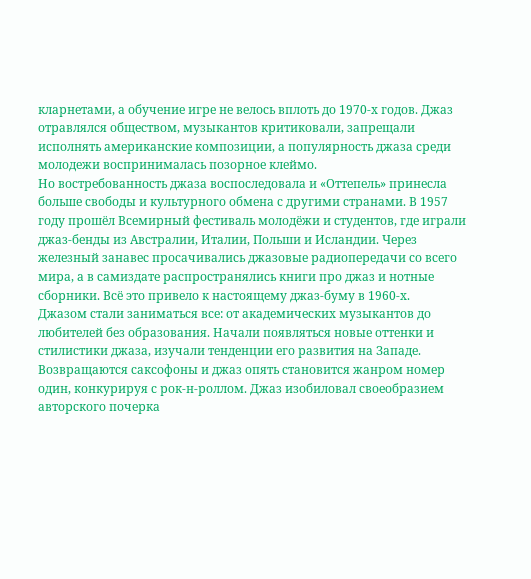кларнетами, а обучение игре не велось вплоть до 1970-х годов. Джаз отравлялся обществом, музыкантов критиковали, запрещали исполнять американские композиции, а популярность джаза среди молодежи воспринималась позорное клеймо.
Но востребованность джаза воспоследовала и «Оттепель» принесла больше свободы и культурного обмена с другими странами. В 1957 году прошёл Всемирный фестиваль молодёжи и студентов, где играли джаз-бенды из Австралии, Италии, Польши и Исландии. Через железный занавес просачивались джазовые радиопередачи со всего мира, а в самиздате распространялись книги про джаз и нотные сборники. Всё это привело к настоящему джаз-буму в 1960-х.
Джазом стали заниматься все: от академических музыкантов до любителей без образования. Начали появляться новые оттенки и стилистики джаза, изучали тенденции его развития на Западе. Возвращаются саксофоны и джаз опять становится жанром номер один, конкурируя с рок-н-роллом. Джаз изобиловал своеобразием авторского почерка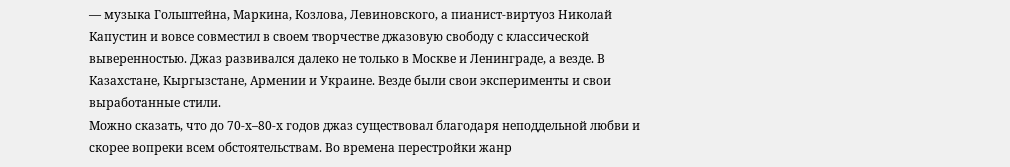— музыка Гольштейна, Маркина, Козлова, Левиновского, а пианист-виртуоз Николай Капустин и вовсе совместил в своем творчестве джазовую свободу с классической выверенностью. Джаз развивался далеко не только в Москве и Ленинграде, а везде. В Казахстане, Кыргызстане, Армении и Украине. Везде были свои эксперименты и свои выработанные стили.
Можно сказать, что до 70-х–80-х годов джаз существовал благодаря неподдельной любви и скорее вопреки всем обстоятельствам. Во времена перестройки жанр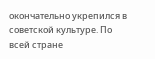окончательно укрепился в советской культуре. По всей стране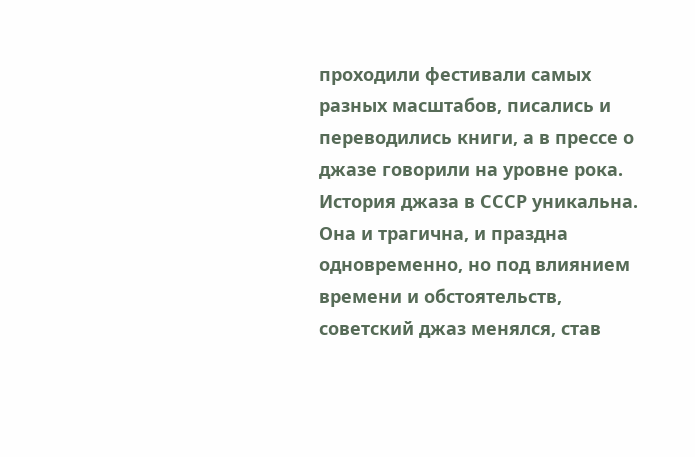проходили фестивали самых разных масштабов, писались и переводились книги, а в прессе о джазе говорили на уровне рока.
История джаза в СССР уникальна. Она и трагична, и праздна одновременно, но под влиянием времени и обстоятельств, советский джаз менялся, став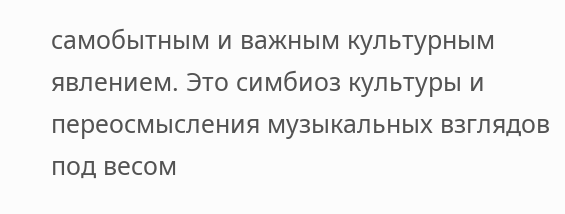самобытным и важным культурным явлением. Это симбиоз культуры и переосмысления музыкальных взглядов под весом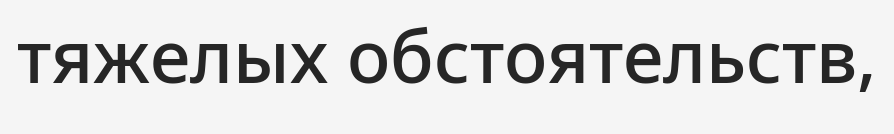тяжелых обстоятельств,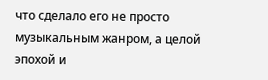что сделало его не просто музыкальным жанром, а целой эпохой и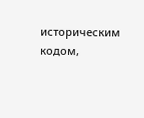историческим кодом,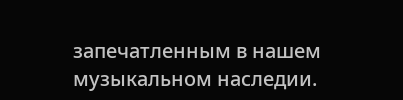запечатленным в нашем музыкальном наследии.